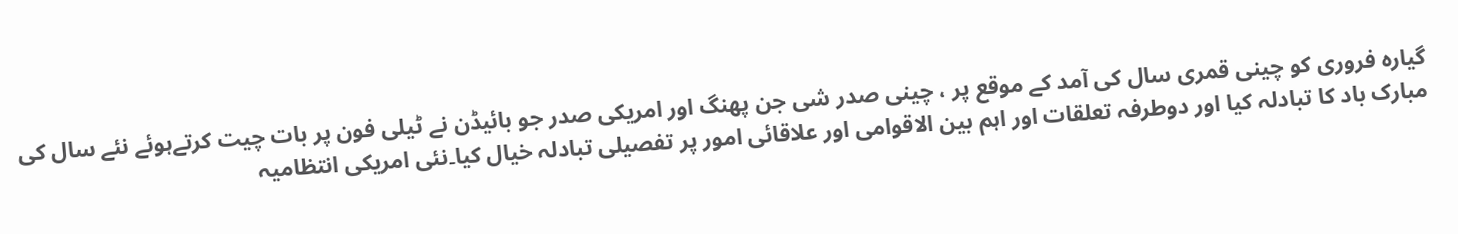گیارہ فروری کو چینی قمری سال کی آمد کے موقع پر ، چینی صدر شی جن پھنگ اور امریکی صدر جو بائیڈن نے ٹیلی فون پر بات چیت کرتےہوئے نئے سال کی مبارک باد کا تبادلہ کیا اور دوطرفہ تعلقات اور اہم بین الاقوامی اور علاقائی امور پر تفصیلی تبادلہ خیال کیا۔نئی امریکی انتظامیہ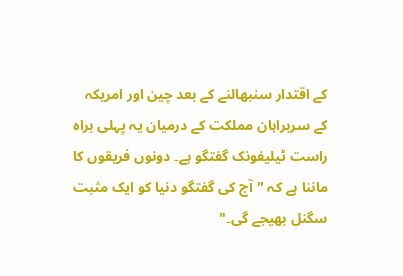کے اقتدار سنبھالنے کے بعد چین اور امریکہ کے سربراہان مملکت کے درمیان یہ پہلی براہ راست ٹیلیفونک گفتگو ہے۔ دونوں فریقوں کا ماننا ہے کہ "آج کی گفتگو دنیا کو ایک مثبت سگنل بھیجے گی۔"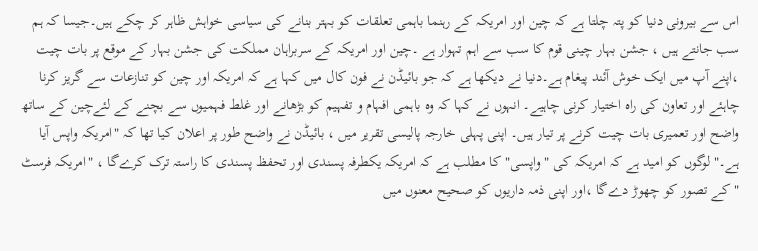اس سے بیرونی دنیا کو پتہ چلتا ہے کہ چین اور امریکہ کے رہنما باہمی تعلقات کو بہتر بنانے کی سیاسی خواہش ظاہر کر چکے ہیں۔جیسا کہ ہم سب جانتے ہیں ، جشن بہار چینی قوم کا سب سے اہم تہوار ہے ۔چین اور امریکہ کے سربراہان مملکت کی جشن بہار کے موقع پر بات چیت ،اپنے آپ میں ایک خوش آئند پیغام ہے۔دنیا نے دیکھا ہے کہ جو بائیڈن نے فون کال میں کہا ہے کہ امریکہ اور چین کو تنازعات سے گریز کرنا چاہئے اور تعاون کی راہ اختیار کرنی چاہیے۔ انہوں نے کہا کہ وہ باہمی افہام و تفہیم کو بڑھانے اور غلط فہمیوں سے بچنے کے لئےچین کے ساتھ واضح اور تعمیری بات چیت کرنے پر تیار ہیں۔ اپنی پہلی خارجہ پالیسی تقریر میں ، بائیڈن نے واضح طور پر اعلان کیا تھا کہ "امریکہ واپس آیا ہے۔" لوگوں کو امید ہے کہ امریکہ کی " واپسی" کا مطلب ہے کہ امریکہ یکطرفہ پسندی اور تحفظ پسندی کا راستہ ترک کرےگا ، "امریکہ فرسٹ " کے تصور کو چھوڑ دےگا ،اور اپنی ذمہ داریوں کو صحیح معنوں میں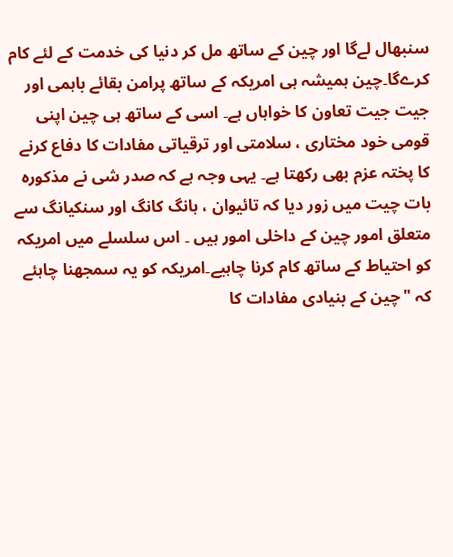سنبھال لےگا اور چین کے ساتھ مل کر دنیا کی خدمت کے لئے کام کرےگا۔چین ہمیشہ ہی امریکہ کے ساتھ پرامن بقائے باہمی اور جیت جیت تعاون کا خواہاں ہے۔ اسی کے ساتھ ہی چین اپنی قومی خود مختاری ، سلامتی اور ترقیاتی مفادات کا دفاع کرنے کا پختہ عزم بھی رکھتا ہے۔ یہی وجہ ہے کہ صدر شی نے مذکورہ بات چیت میں زور دیا کہ تائیوان ، ہانگ کانگ اور سنکیانگ سے متعلق امور چین کے داخلی امور ہیں ۔ اس سلسلے میں امریکہ کو احتیاط کے ساتھ کام کرنا چاہیے۔امریکہ کو یہ سمجھنا چاہئے کہ "چین کے بنیادی مفادات کا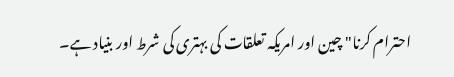احترام کرنا" چین اور امریکہ تعلقات کی بہتری کی شرط اور بنیاد ہے۔